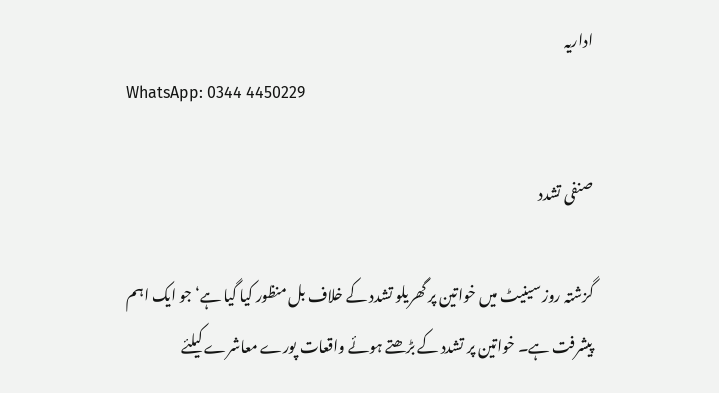اداریہ
WhatsApp: 0344 4450229

صنفی تشدد

گزشتہ روز سینیٹ میں خواتین پر گھریلو تشدد کے خلاف بل منظور کیا گیا ہے‘ جو ایک اہم پیشرفت ہے۔ خواتین پر تشدد کے بڑھتے ہوئے واقعات پورے معاشرے کیلئے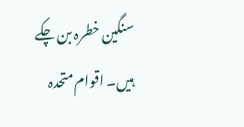سنگین خطرہ بن چکے ہیں۔ اقوام متحدہ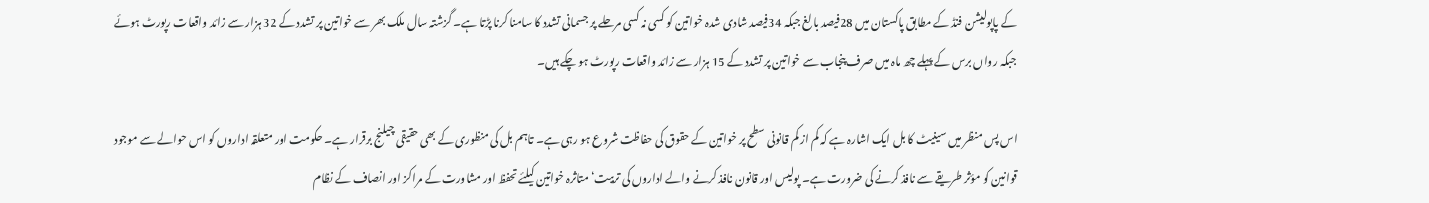کے پاپولیشن فنڈ کے مطابق پاکستان میں 28فیصد بالغ جبکہ 34فیصد شادی شدہ خواتین کو کسی نہ کسی مرحلے پر جسمانی تشدد کا سامنا کرنا پڑتا ہے۔ گزشتہ سال ملک بھر سے خواتین پر تشدد کے 32 ہزار سے زائد واقعات رپورٹ ہوئے جبکہ رواں برس کے پہلے چھ ماہ میں صرف پنجاب سے خواتین پر تشدد کے 15 ہزار سے زائد واقعات رپورٹ ہو چکے ہیں۔

اس پس منظر میں سینیٹ کا بل ایک اشارہ ہے کہ کم از کم قانونی سطح پر خواتین کے حقوق کی حفاظت شروع ہو رہی ہے۔ تاہم بل کی منظوری کے بھی حقیقی چیلنج برقرار ہے۔ حکومت اور متعلقہ اداروں کو اس حوالے سے موجود قوانین کو مؤثر طریقے سے نافذ کرنے کی ضرورت ہے۔ پولیس اور قانون نافذ کرنے والے اداروں کی تربیت‘ متاثرہ خواتین کیلئے تحفظ اور مشاورت کے مراکز اور انصاف کے نظام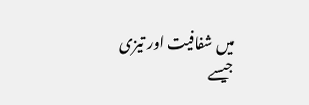میں شفافیت اور تیزی جیسے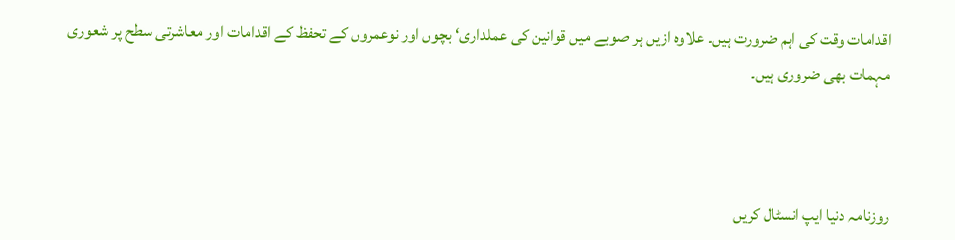اقدامات وقت کی اہم ضرورت ہیں۔ علاوہ ازیں ہر صوبے میں قوانین کی عملداری‘ بچوں اور نوعمروں کے تحفظ کے اقدامات اور معاشرتی سطح پر شعوری مہمات بھی ضروری ہیں۔



روزنامہ دنیا ایپ انسٹال کریں